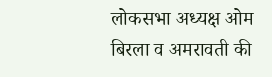लोकसभा अध्यक्ष ओम बिरला व अमरावती की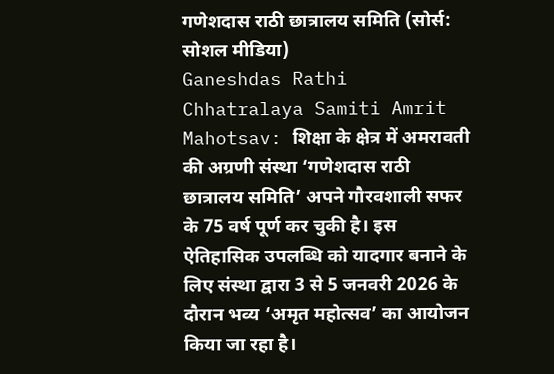गणेशदास राठी छात्रालय समिति (सोर्स: सोशल मीडिया)
Ganeshdas Rathi Chhatralaya Samiti Amrit Mahotsav: शिक्षा के क्षेत्र में अमरावती की अग्रणी संस्था ‘गणेशदास राठी छात्रालय समिति’ अपने गौरवशाली सफर के 75 वर्ष पूर्ण कर चुकी है। इस ऐतिहासिक उपलब्धि को यादगार बनाने के लिए संस्था द्वारा 3 से 5 जनवरी 2026 के दौरान भव्य ‘अमृत महोत्सव’ का आयोजन किया जा रहा है।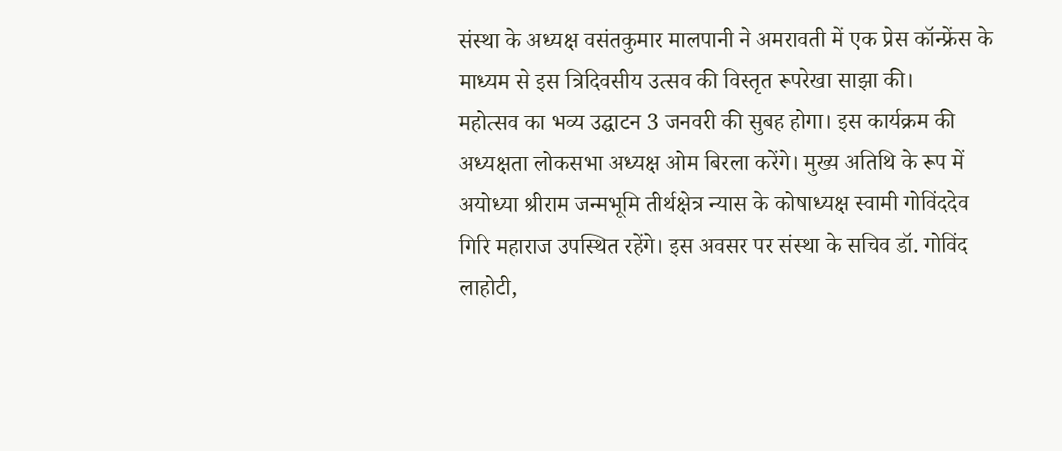संस्था के अध्यक्ष वसंतकुमार मालपानी ने अमरावती में एक प्रेस कॉन्फ्रेंस के माध्यम से इस त्रिदिवसीय उत्सव की विस्तृत रूपरेखा साझा की।
महोत्सव का भव्य उद्घाटन 3 जनवरी की सुबह होगा। इस कार्यक्रम की अध्यक्षता लोकसभा अध्यक्ष ओम बिरला करेंगे। मुख्य अतिथि के रूप में अयोध्या श्रीराम जन्मभूमि तीर्थक्षेत्र न्यास के कोषाध्यक्ष स्वामी गोविंददेव गिरि महाराज उपस्थित रहेंगे। इस अवसर पर संस्था के सचिव डॉ. गोविंद लाहोटी,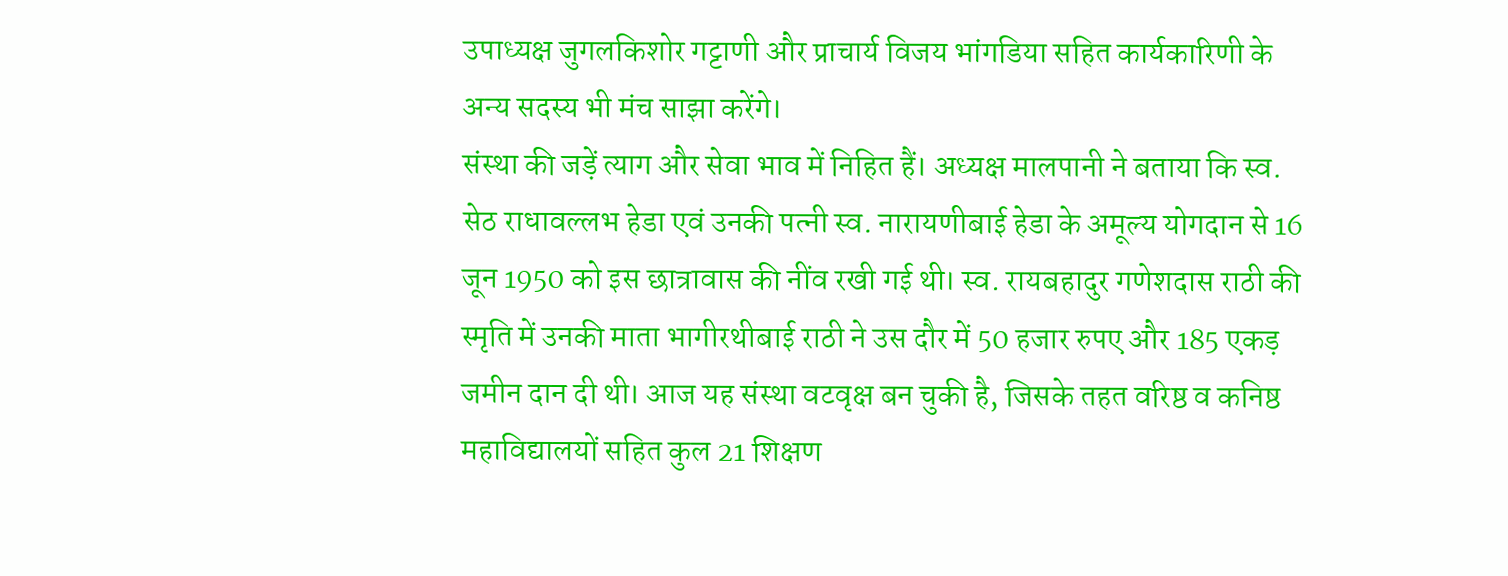उपाध्यक्ष जुगलकिशोर गट्टाणी और प्राचार्य विजय भांगडिया सहित कार्यकारिणी के अन्य सदस्य भी मंच साझा करेंगे।
संस्था की जड़ें त्याग और सेवा भाव में निहित हैं। अध्यक्ष मालपानी ने बताया कि स्व. सेठ राधावल्लभ हेडा एवं उनकी पत्नी स्व. नारायणीबाई हेडा के अमूल्य योगदान से 16 जून 1950 को इस छात्रावास की नींव रखी गई थी। स्व. रायबहादुर गणेशदास राठी की स्मृति में उनकी माता भागीरथीबाई राठी ने उस दौर में 50 हजार रुपए और 185 एकड़ जमीन दान दी थी। आज यह संस्था वटवृक्ष बन चुकी है, जिसके तहत वरिष्ठ व कनिष्ठ महाविद्यालयों सहित कुल 21 शिक्षण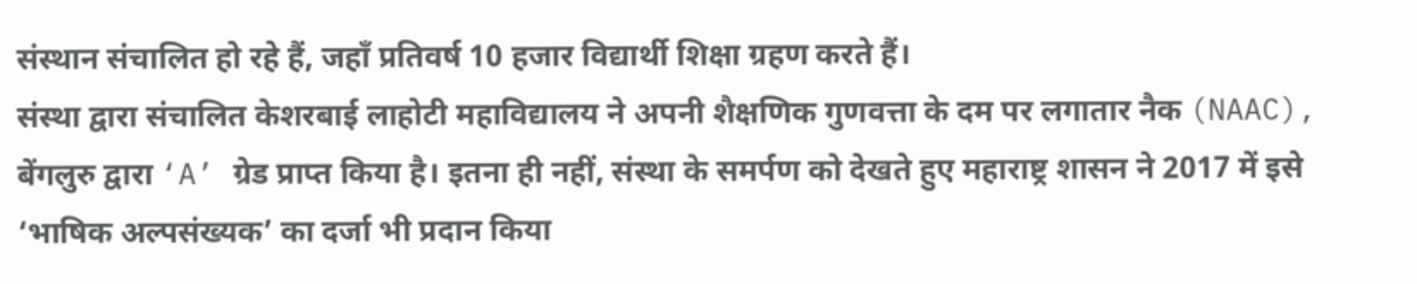संस्थान संचालित हो रहे हैं, जहाँ प्रतिवर्ष 10 हजार विद्यार्थी शिक्षा ग्रहण करते हैं।
संस्था द्वारा संचालित केशरबाई लाहोटी महाविद्यालय ने अपनी शैक्षणिक गुणवत्ता के दम पर लगातार नैक (NAAC), बेंगलुरु द्वारा ‘A’ ग्रेड प्राप्त किया है। इतना ही नहीं, संस्था के समर्पण को देखते हुए महाराष्ट्र शासन ने 2017 में इसे ‘भाषिक अल्पसंख्यक’ का दर्जा भी प्रदान किया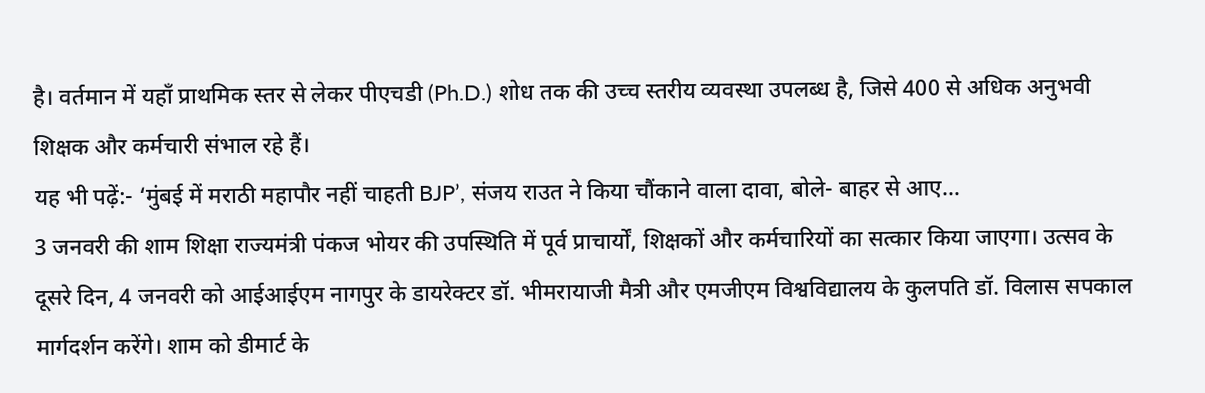है। वर्तमान में यहाँ प्राथमिक स्तर से लेकर पीएचडी (Ph.D.) शोध तक की उच्च स्तरीय व्यवस्था उपलब्ध है, जिसे 400 से अधिक अनुभवी शिक्षक और कर्मचारी संभाल रहे हैं।
यह भी पढ़ें:- ‘मुंबई में मराठी महापौर नहीं चाहती BJP’, संजय राउत ने किया चौंकाने वाला दावा, बोले- बाहर से आए…
3 जनवरी की शाम शिक्षा राज्यमंत्री पंकज भोयर की उपस्थिति में पूर्व प्राचार्यों, शिक्षकों और कर्मचारियों का सत्कार किया जाएगा। उत्सव के दूसरे दिन, 4 जनवरी को आईआईएम नागपुर के डायरेक्टर डॉ. भीमरायाजी मैत्री और एमजीएम विश्वविद्यालय के कुलपति डॉ. विलास सपकाल मार्गदर्शन करेंगे। शाम को डीमार्ट के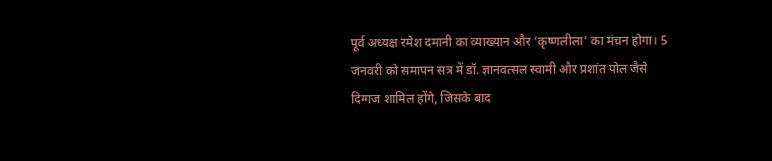पूर्व अध्यक्ष रमेश दमानी का व्याख्यान और ‘कृष्णलीला’ का मंचन होगा। 5 जनवरी को समापन सत्र में डॉ. ज्ञानवत्सल स्वामी और प्रशांत पोल जैसे दिग्गज शामिल होंगे, जिसके बाद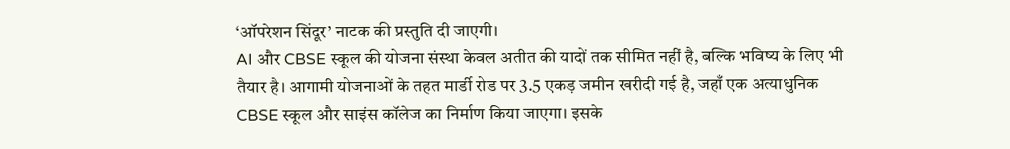‘ऑपरेशन सिंदूर’ नाटक की प्रस्तुति दी जाएगी।
AI और CBSE स्कूल की योजना संस्था केवल अतीत की यादों तक सीमित नहीं है, बल्कि भविष्य के लिए भी तैयार है। आगामी योजनाओं के तहत मार्डी रोड पर 3.5 एकड़ जमीन खरीदी गई है, जहाँ एक अत्याधुनिक CBSE स्कूल और साइंस कॉलेज का निर्माण किया जाएगा। इसके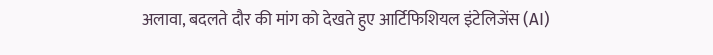अलावा, बदलते दौर की मांग को देखते हुए आर्टिफिशियल इंटेलिजेंस (AI)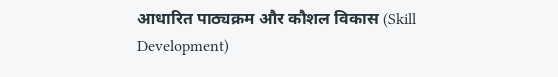आधारित पाठ्यक्रम और कौशल विकास (Skill Development)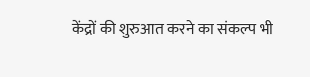केंद्रों की शुरुआत करने का संकल्प भी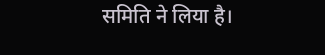समिति ने लिया है।